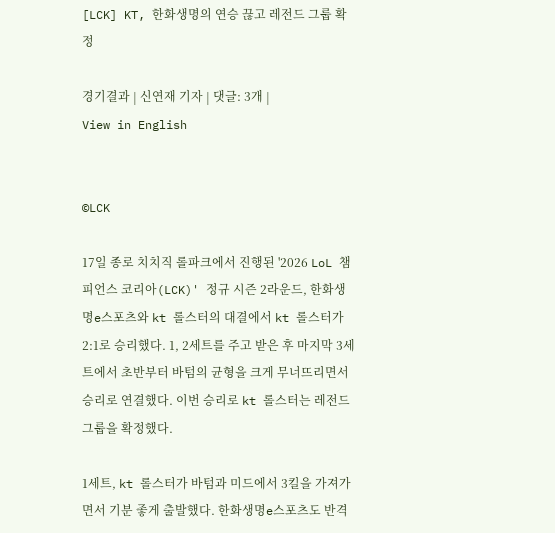[LCK] KT, 한화생명의 연승 끊고 레전드 그룹 확정

경기결과 | 신연재 기자 | 댓글: 3개 |
View in English


©LCK

17일 종로 치치직 롤파크에서 진행된 '2026 LoL 챔피언스 코리아(LCK)' 정규 시즌 2라운드, 한화생명e스포츠와 kt 롤스터의 대결에서 kt 롤스터가 2:1로 승리했다. 1, 2세트를 주고 받은 후 마지막 3세트에서 초반부터 바텀의 균형을 크게 무너뜨리면서 승리로 연결했다. 이번 승리로 kt 롤스터는 레전드 그룹을 확정했다.

1세트, kt 롤스터가 바텀과 미드에서 3킬을 가져가면서 기분 좋게 출발했다. 한화생명e스포츠도 반격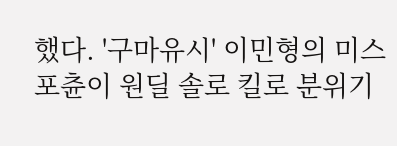했다. '구마유시' 이민형의 미스 포츈이 원딜 솔로 킬로 분위기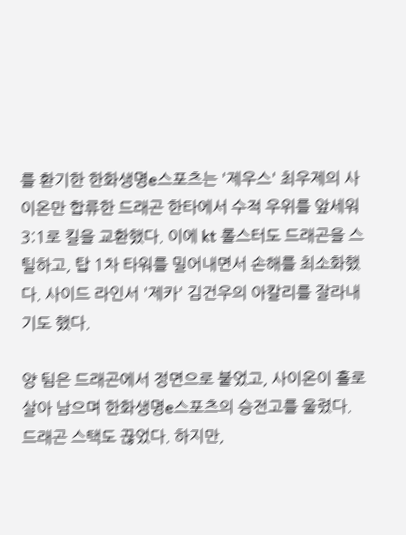를 환기한 한화생명e스포츠는 '제우스' 최우제의 사이온만 합류한 드래곤 한타에서 수적 우위를 앞세워 3:1로 킬을 교환했다. 이에 kt 롤스터도 드래곤을 스틸하고, 탑 1차 타워를 밀어내면서 손해를 최소화했다. 사이드 라인서 '제카' 김건우의 아칼리를 잘라내기도 했다.

양 팀은 드래곤에서 정면으로 붙었고, 사이온이 홀로 살아 남으며 한화생명e스포츠의 승전고를 울렸다. 드래곤 스택도 끊었다. 하지만,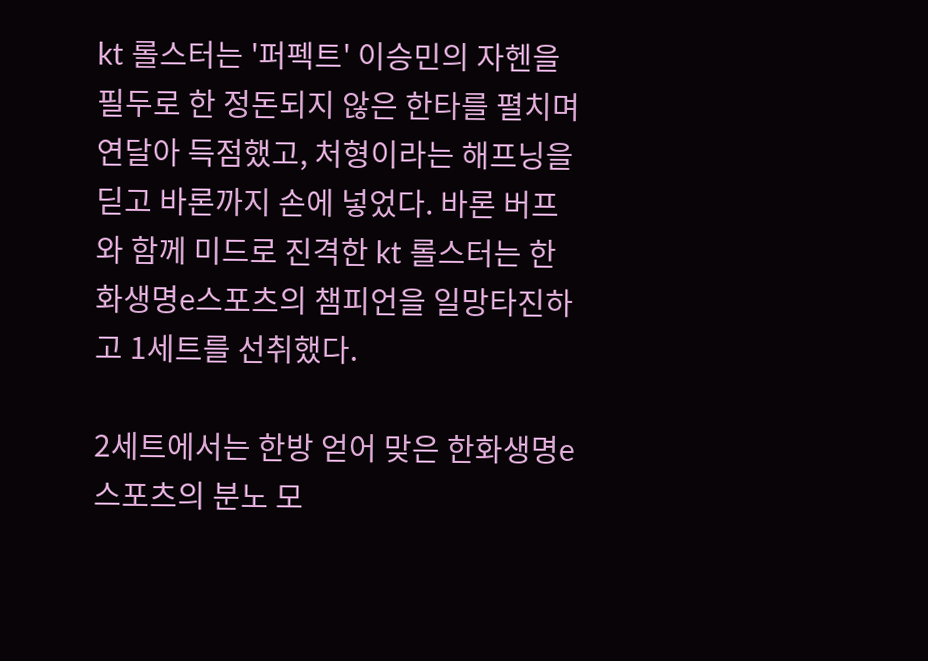kt 롤스터는 '퍼펙트' 이승민의 자헨을 필두로 한 정돈되지 않은 한타를 펼치며 연달아 득점했고, 처형이라는 해프닝을 딛고 바론까지 손에 넣었다. 바론 버프와 함께 미드로 진격한 kt 롤스터는 한화생명e스포츠의 챔피언을 일망타진하고 1세트를 선취했다.

2세트에서는 한방 얻어 맞은 한화생명e스포츠의 분노 모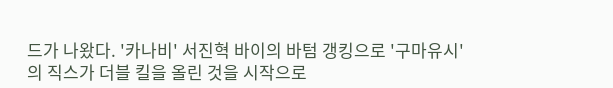드가 나왔다. '카나비' 서진혁 바이의 바텀 갱킹으로 '구마유시'의 직스가 더블 킬을 올린 것을 시작으로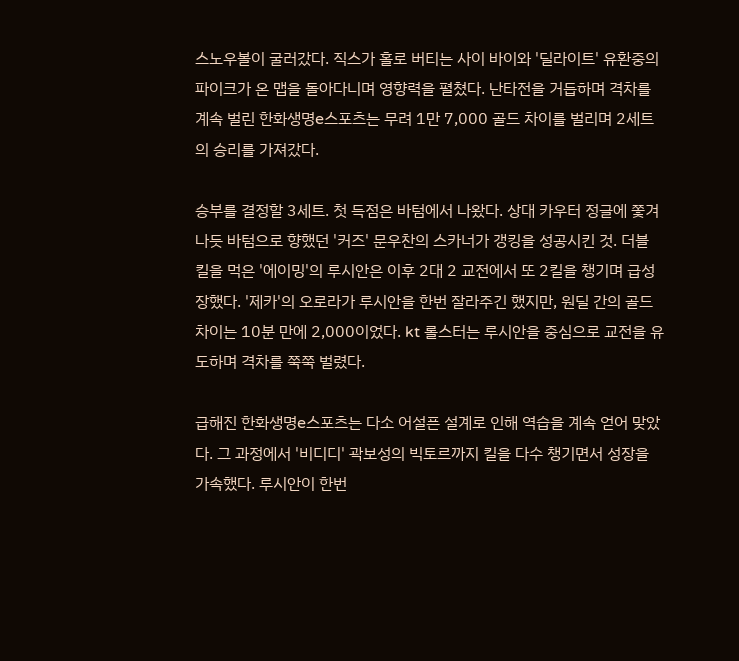스노우볼이 굴러갔다. 직스가 홀로 버티는 사이 바이와 '딜라이트' 유환중의 파이크가 온 맵을 돌아다니며 영향력을 펼쳤다. 난타전을 거듭하며 격차를 계속 벌린 한화생명e스포츠는 무려 1만 7,000 골드 차이를 벌리며 2세트의 승리를 가져갔다.

승부를 결정할 3세트. 첫 득점은 바텀에서 나왔다. 상대 카우터 정글에 쫓겨나듯 바텀으로 향했던 '커즈' 문우찬의 스카너가 갱킹을 성공시킨 것. 더블 킬을 먹은 '에이밍'의 루시안은 이후 2대 2 교전에서 또 2킬을 챙기며 급성장했다. '제카'의 오로라가 루시안을 한번 잘라주긴 했지만, 원딜 간의 골드 차이는 10분 만에 2,000이었다. kt 롤스터는 루시안을 중심으로 교전을 유도하며 격차를 쭉쭉 벌렸다.

급해진 한화생명e스포츠는 다소 어설픈 설계로 인해 역습을 계속 얻어 맞았다. 그 과정에서 '비디디' 곽보성의 빅토르까지 킬을 다수 챙기면서 성장을 가속했다. 루시안이 한번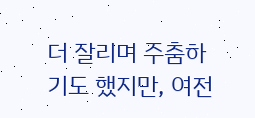더 잘리며 주춤하기도 했지만, 여전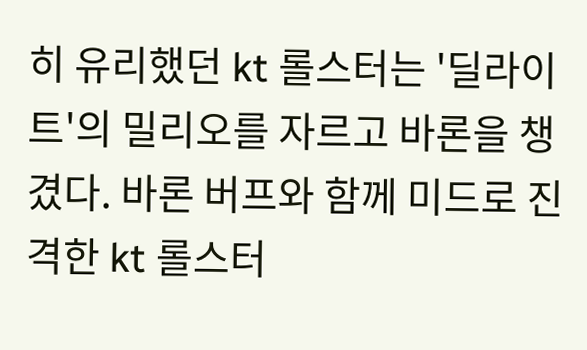히 유리했던 kt 롤스터는 '딜라이트'의 밀리오를 자르고 바론을 챙겼다. 바론 버프와 함께 미드로 진격한 kt 롤스터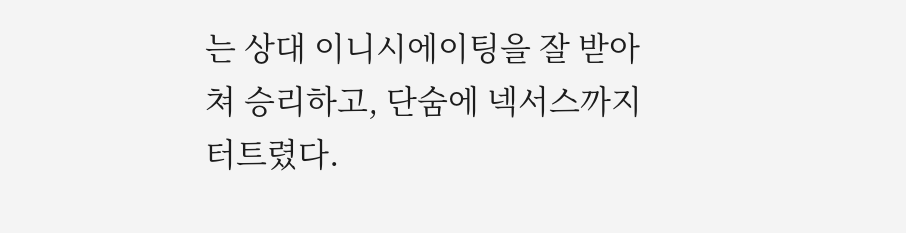는 상대 이니시에이팅을 잘 받아쳐 승리하고, 단숨에 넥서스까지 터트렸다.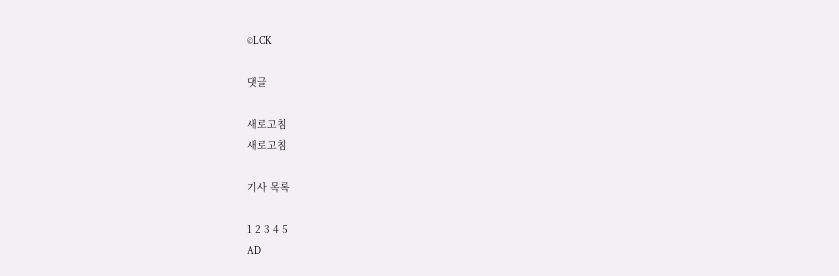©LCK

댓글

새로고침
새로고침

기사 목록

1 2 3 4 5
AD